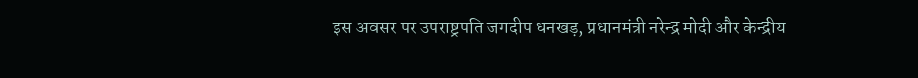इस अवसर पर उपराष्ट्रपति जगदीप धनखड़, प्रधानमंत्री नरेन्द्र मोदी और केन्द्रीय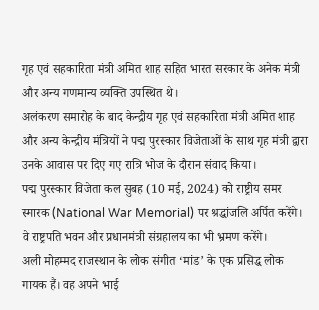गृह एवं सहकारिता मंत्री अमित शाह सहित भारत सरकार के अनेक मंत्री और अन्य गणमान्य व्यक्ति उपस्थित थे।
अलंकरण समारोह के बाद केन्द्रीय गृह एवं सहकारिता मंत्री अमित शाह और अन्य केन्द्रीय मंत्रियों ने पद्म पुरस्कार विजेताओं के साथ गृह मंत्री द्वारा उनके आवास पर दिए गए रात्रि भोज के दौरान संवाद किया।
पद्म पुरस्कार विजेता कल सुबह (10 मई, 2024) को राष्ट्रीय समर स्मारक (National War Memorial) पर श्रद्धांजलि अर्पित करेंगे। वे राष्ट्रपति भवन और प्रधानमंत्री संग्रहालय का भी भ्रमण करेंगे।
अली मोहम्मद राजस्थान के लोक संगीत ‘मांड’ के एक प्रसिद्ध लोक गायक हैं। वह अपने भाई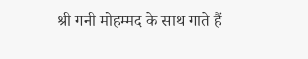श्री गनी मोहम्मद के साथ गाते हैं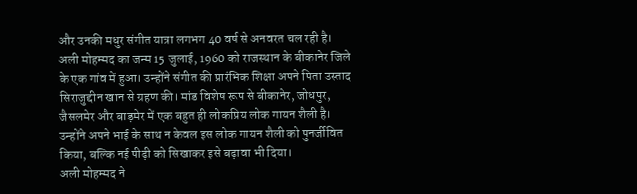और उनकी मधुर संगीत यात्रा लगभग 40 वर्ष से अनवरत चल रही है।
अली मोहम्मद का जन्म 15 जुलाई, 1960 को राजस्थान के बीकानेर जिले के एक गांव में हुआ। उन्होंने संगीत की प्रारंभिक शिक्षा अपने पिता उस्ताद सिराजुद्दीन खान से ग्रहण की। मांड विशेष रूप से बीकानेर, जोधपुर, जैसलमेर और बाड़मेर में एक बहुत ही लोकप्रिय लोक गायन शैली है। उन्होंने अपने भाई के साथ न केवल इस लोक गायन शैली को पुनर्जीवित किया, बल्कि नई पीढ़ी को सिखाकर इसे बढ़ावा भी दिया।
अली मोहम्मद ने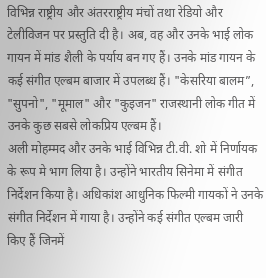विभिन्न राष्ट्रीय और अंतरराष्ट्रीय मंचों तथा रेडियो और टेलीविजन पर प्रस्तुति दी है। अब, वह और उनके भाई लोक गायन में मांड शैली के पर्याय बन गए हैं। उनके मांड गायन के कई संगीत एल्बम बाजार में उपलब्ध हैं। "केसरिया बालम”, "सुपनो", "मूमाल" और "कुइजन" राजस्थानी लोक गीत में उनके कुछ सबसे लोकप्रिय एल्बम हैं।
अली मोहम्मद और उनके भाई विभिन्न टी.वी. शो में निर्णायक के रूप मे भाग लिया है। उन्होंने भारतीय सिनेमा में संगीत निर्देशन किया है। अधिकांश आधुनिक फिल्मी गायकों ने उनके संगीत निर्देशन में गाया है। उन्होंने कई संगीत एल्बम जारी किए हैं जिनमें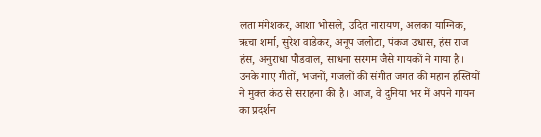लता मंगेशकर, आशा भोसले, उदित नारायण, अलका याग्निक, ऋचा शर्मा, सुरेश वाडेकर, अनूप जलोटा, पंकज उधास, हंस राज हंस, अनुराधा पौडवाल, साधना सरगम जैसे गायकों ने गाया है। उनके गाए गीतों, भजनों, गजलों की संगीत जगत की महान हस्तियों ने मुक्त कंठ से सराहना की है। आज, वे दुनिया भर में अपने गायन का प्रदर्शन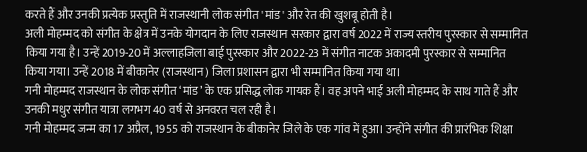करते हैं और उनकी प्रत्येक प्रस्तुति में राजस्थानी लोक संगीत 'मांड' और रेत की खुशबू होती है।
अली मोहम्मद को संगीत के क्षेत्र में उनके योगदान के लिए राजस्थान सरकार द्वारा वर्ष 2022 में राज्य स्तरीय पुरस्कार से सम्मानित किया गया है। उन्हें 2019-20 में अल्लाहजिला बाई पुरस्कार और 2022-23 में संगीत नाटक अकादमी पुरस्कार से सम्मानित किया गया। उन्हें 2018 में बीकानेर (राजस्थान) जिला प्रशासन द्वारा भी सम्मानित किया गया था।
गनी मोहम्मद राजस्थान के लोक संगीत ‘मांड’ के एक प्रसिद्ध लोक गायक हैं। वह अपने भाई अली मोहम्मद के साथ गाते हैं और उनकी मधुर संगीत यात्रा लगभग 40 वर्ष से अनवरत चल रही है।
गनी मोहम्मद जन्म का 17 अप्रैल, 1955 को राजस्थान के बीकानेर जिले के एक गांव में हुआ। उन्होंने संगीत की प्रारंभिक शिक्षा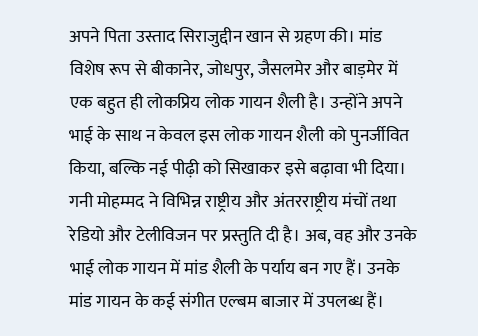अपने पिता उस्ताद सिराजुद्दीन खान से ग्रहण की। मांड विशेष रूप से बीकानेर, जोधपुर, जैसलमेर और बाड़मेर में एक बहुत ही लोकप्रिय लोक गायन शैली है। उन्होंने अपने भाई के साथ न केवल इस लोक गायन शैली को पुनर्जीवित किया, बल्कि नई पीढ़ी को सिखाकर इसे बढ़ावा भी दिया। गनी मोहम्मद ने विभिन्न राष्ट्रीय और अंतरराष्ट्रीय मंचों तथा रेडियो और टेलीविजन पर प्रस्तुति दी है। अब, वह और उनके भाई लोक गायन में मांड शैली के पर्याय बन गए हैं। उनके मांड गायन के कई संगीत एल्बम बाजार में उपलब्ध हैं।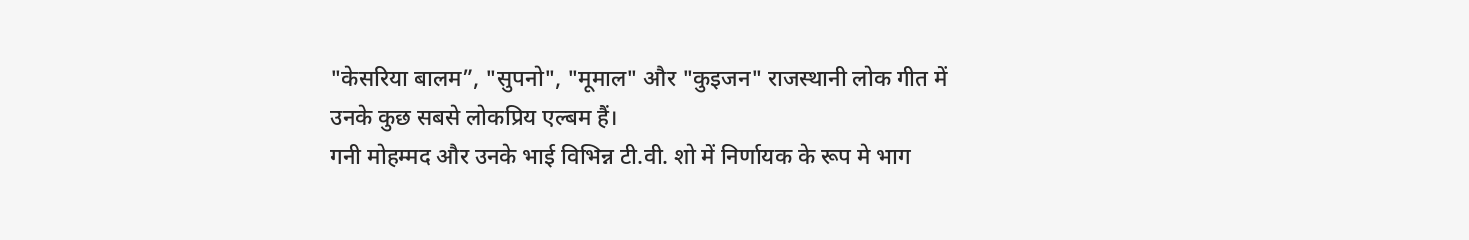"केसरिया बालम”, "सुपनो", "मूमाल" और "कुइजन" राजस्थानी लोक गीत में उनके कुछ सबसे लोकप्रिय एल्बम हैं।
गनी मोहम्मद और उनके भाई विभिन्न टी.वी. शो में निर्णायक के रूप मे भाग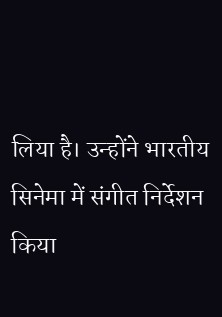लिया है। उन्होंने भारतीय सिनेमा में संगीत निर्देशन किया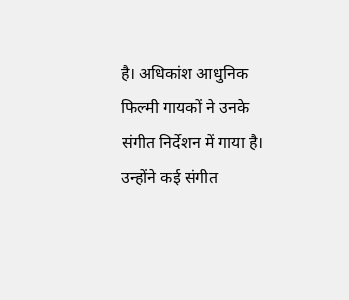है। अधिकांश आधुनिक फिल्मी गायकों ने उनके संगीत निर्देशन में गाया है। उन्होंने कई संगीत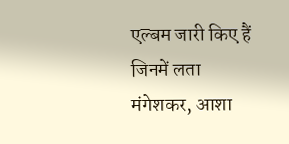एल्बम जारी किए हैं जिनमें लता मंगेशकर, आशा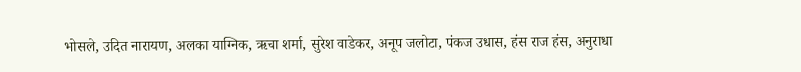भोसले, उदित नारायण, अलका याग्निक, ऋचा शर्मा, सुरेश वाडेकर, अनूप जलोटा, पंकज उधास, हंस राज हंस, अनुराधा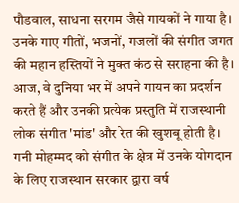पौडवाल, साधना सरगम जैसे गायकों ने गाया है। उनके गाए गीतों, भजनों, गजलों की संगीत जगत की महान हस्तियों ने मुक्त कंठ से सराहना की है। आज, वे दुनिया भर में अपने गायन का प्रदर्शन करते हैं और उनकी प्रत्येक प्रस्तुति में राजस्थानी लोक संगीत 'मांड' और रेत की खुशबू होती है।
गनी मोहम्मद को संगीत के क्षेत्र में उनके योगदान के लिए राजस्थान सरकार द्वारा वर्ष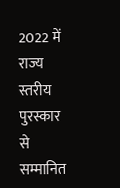2022 में राज्य स्तरीय पुरस्कार से सम्मानित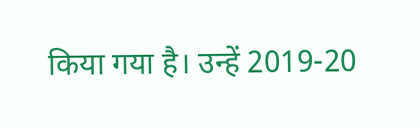किया गया है। उन्हें 2019-20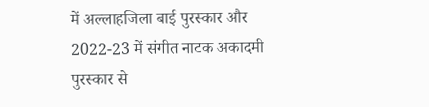में अल्लाहजिला बाई पुरस्कार और 2022-23 में संगीत नाटक अकादमी पुरस्कार से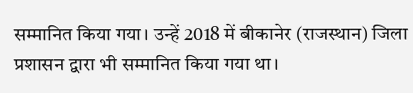सम्मानित किया गया। उन्हें 2018 में बीकानेर (राजस्थान) जिला प्रशासन द्वारा भी सम्मानित किया गया था।